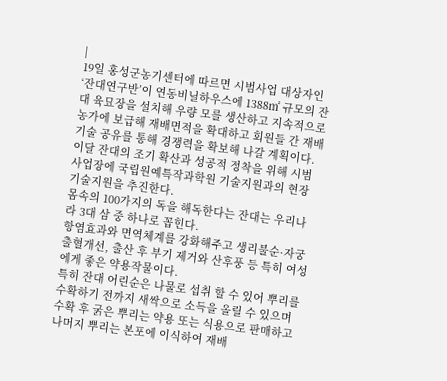|
19일 홍성군농기센터에 따르면 시범사업 대상자인 ‘잔대연구반’이 연동비닐하우스에 1388㎡ 규모의 잔대 육묘장을 설치해 우량 모를 생산하고 지속적으로 농가에 보급해 재배면적을 확대하고 회원들 간 재배기술 공유를 통해 경쟁력을 확보해 나갈 계획이다.
이달 잔대의 조기 확산과 성공적 정착을 위해 시범사업장에 국립원예특작과학원 기술지원과의 현장기술지원을 추진한다.
몸속의 100가지의 독을 해독한다는 잔대는 우리나라 3대 삼 중 하나로 꼽힌다.
항염효과와 면역체계를 강화해주고 생리불순·자궁출혈개선, 출산 후 부기 제거와 산후풍 등 특히 여성에게 좋은 약용작물이다.
특히 잔대 어린순은 나물로 섭취 할 수 있어 뿌리를 수확하기 전까지 새싹으로 소득을 올릴 수 있으며 수확 후 굵은 뿌리는 약용 또는 식용으로 판매하고 나머지 뿌리는 본포에 이식하여 재배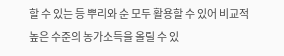할 수 있는 등 뿌리와 순 모두 활용할 수 있어 비교적 높은 수준의 농가소득을 올릴 수 있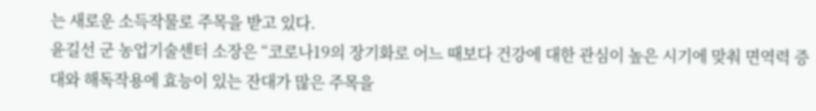는 새로운 소득작물로 주목을 받고 있다.
윤길선 군 농업기술센터 소장은 “코로나19의 장기화로 어느 때보다 건강에 대한 관심이 높은 시기에 맞춰 면역력 증대와 해독작용에 효능이 있는 잔대가 많은 주목을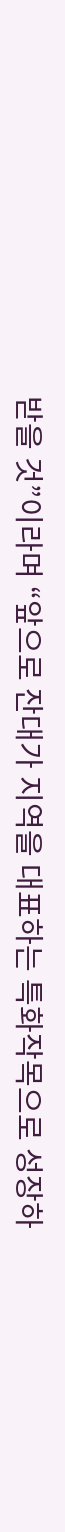받을 것”이라며 “앞으로 잔대가 지역을 대표하는 특화작목으로 성장하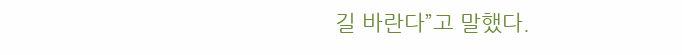길 바란다”고 말했다.